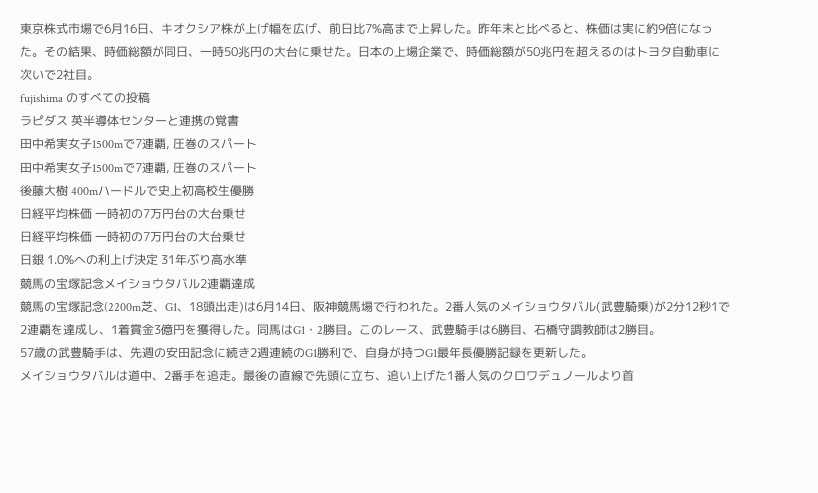東京株式市場で6月16日、キオクシア株が上げ幅を広げ、前日比7%高まで上昇した。昨年末と比べると、株価は実に約9倍になった。その結果、時価総額が同日、一時50兆円の大台に乗せた。日本の上場企業で、時価総額が50兆円を超えるのはトヨタ自動車に次いで2社目。
fujishima のすべての投稿
ラピダス 英半導体センターと連携の覚書
田中希実女子1500mで7連覇, 圧巻のスパート
田中希実女子1500mで7連覇, 圧巻のスパート
後藤大樹 400mハードルで史上初高校生優勝
日経平均株価 一時初の7万円台の大台乗せ
日経平均株価 一時初の7万円台の大台乗せ
日銀 1.0%への利上げ決定 31年ぶり高水準
競馬の宝塚記念メイショウタバル2連覇達成
競馬の宝塚記念(2200m芝、G1、18頭出走)は6月14日、阪神競馬場で行われた。2番人気のメイショウタバル(武豊騎乗)が2分12秒1で2連覇を達成し、1着賞金3億円を獲得した。同馬はG1・2勝目。このレース、武豊騎手は6勝目、石橋守調教師は2勝目。
57歳の武豊騎手は、先週の安田記念に続き2週連続のG1勝利で、自身が持つG1最年長優勝記録を更新した。
メイショウタバルは道中、2番手を追走。最後の直線で先頭に立ち、追い上げた1番人気のクロワデュノールより首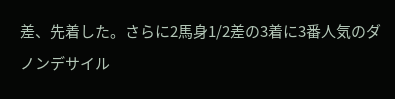差、先着した。さらに2馬身1/2差の3着に3番人気のダノンデサイル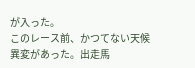が入った。
このレース前、かつてない天候異変があった。出走馬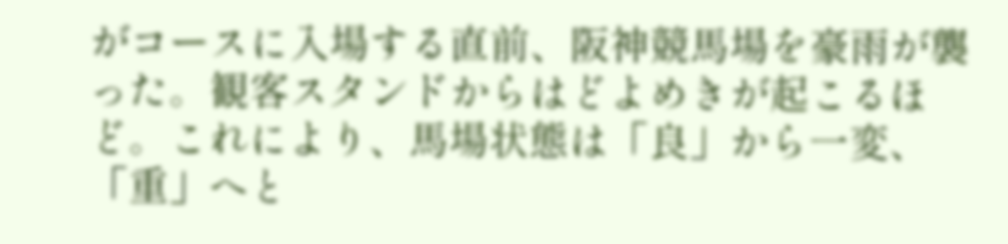がコースに入場する直前、阪神競馬場を豪雨が襲った。観客スタンドからはどよめきが起こるほど。これにより、馬場状態は「良」から一変、「重」へと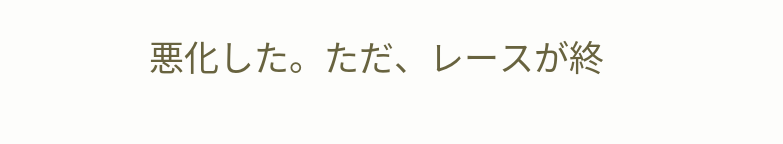悪化した。ただ、レースが終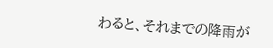わると、それまでの降雨が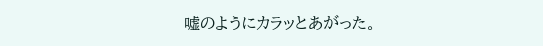嘘のようにカラッとあがった。